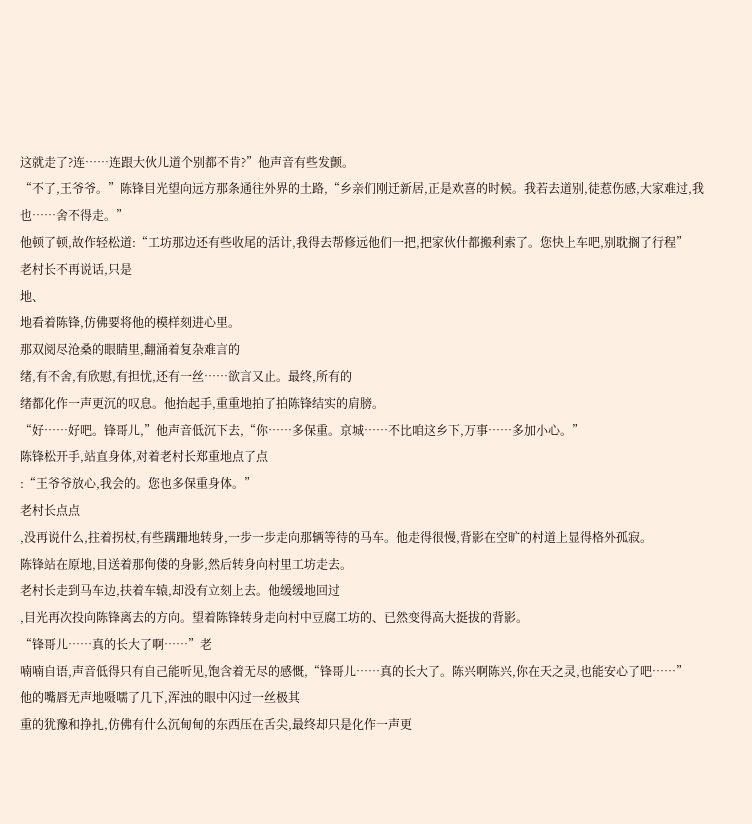这就走了?连……连跟大伙儿道个别都不肯?”他声音有些发颤。
“不了,王爷爷。”陈锋目光望向远方那条通往外界的土路,“乡亲们刚迁新居,正是欢喜的时候。我若去道别,徒惹伤感,大家难过,我也……舍不得走。”
他顿了顿,故作轻松道:“工坊那边还有些收尾的活计,我得去帮修远他们一把,把家伙什都搬利索了。您快上车吧,别耽搁了行程”
老村长不再说话,只是
地、
地看着陈锋,仿佛要将他的模样刻进心里。
那双阅尽沧桑的眼睛里,翻涌着复杂难言的
绪,有不舍,有欣慰,有担忧,还有一丝……欲言又止。最终,所有的
绪都化作一声更沉的叹息。他抬起手,重重地拍了拍陈锋结实的肩膀。
“好……好吧。锋哥儿,”他声音低沉下去,“你……多保重。京城……不比咱这乡下,万事……多加小心。”
陈锋松开手,站直身体,对着老村长郑重地点了点
:“王爷爷放心,我会的。您也多保重身体。”
老村长点点
,没再说什么,拄着拐杖,有些蹒跚地转身,一步一步走向那辆等待的马车。他走得很慢,背影在空旷的村道上显得格外孤寂。
陈锋站在原地,目送着那佝偻的身影,然后转身向村里工坊走去。
老村长走到马车边,扶着车辕,却没有立刻上去。他缓缓地回过
,目光再次投向陈锋离去的方向。望着陈锋转身走向村中豆腐工坊的、已然变得高大挺拔的背影。
“锋哥儿……真的长大了啊……”老
喃喃自语,声音低得只有自己能听见,饱含着无尽的感慨,“锋哥儿……真的长大了。陈兴啊陈兴,你在天之灵,也能安心了吧……”
他的嘴唇无声地嗫嚅了几下,浑浊的眼中闪过一丝极其
重的犹豫和挣扎,仿佛有什么沉甸甸的东西压在舌尖,最终却只是化作一声更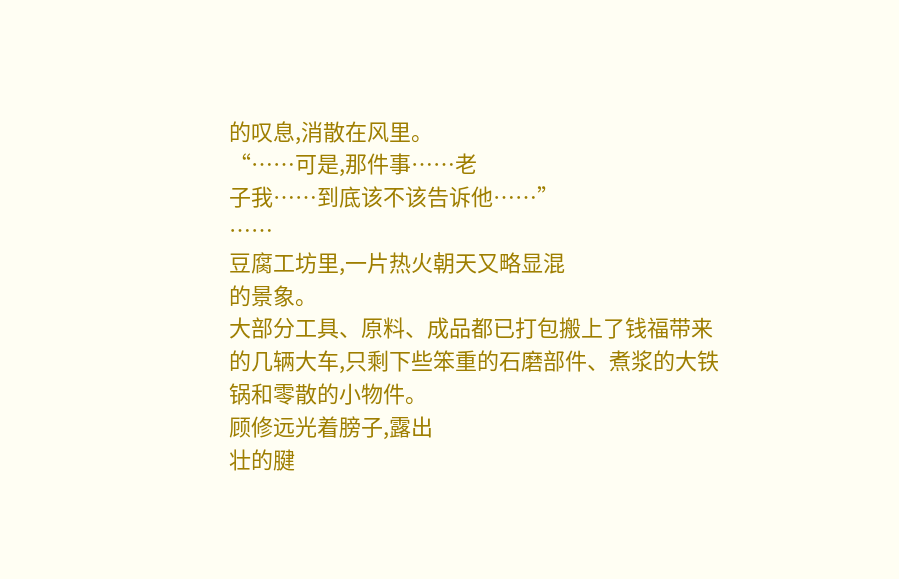的叹息,消散在风里。
“……可是,那件事……老
子我……到底该不该告诉他……”
……
豆腐工坊里,一片热火朝天又略显混
的景象。
大部分工具、原料、成品都已打包搬上了钱福带来的几辆大车,只剩下些笨重的石磨部件、煮浆的大铁锅和零散的小物件。
顾修远光着膀子,露出
壮的腱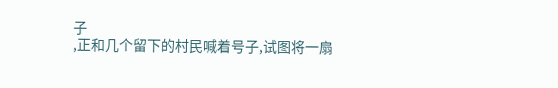子
,正和几个留下的村民喊着号子,试图将一扇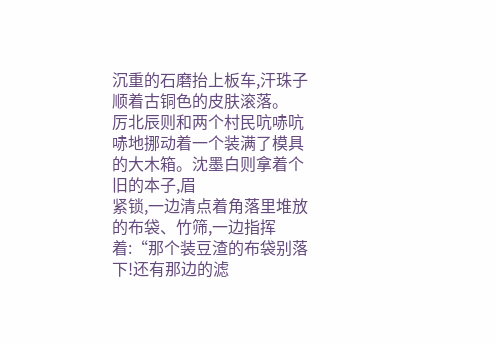沉重的石磨抬上板车,汗珠子顺着古铜色的皮肤滚落。
厉北辰则和两个村民吭哧吭哧地挪动着一个装满了模具的大木箱。沈墨白则拿着个
旧的本子,眉
紧锁,一边清点着角落里堆放的布袋、竹筛,一边指挥着:“那个装豆渣的布袋别落下!还有那边的滤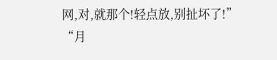网,对,就那个!轻点放,别扯坏了!”
“月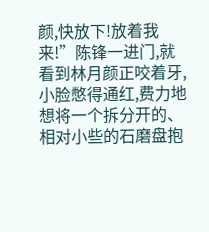颜,快放下!放着我来!”陈锋一进门,就看到林月颜正咬着牙,小脸憋得通红,费力地想将一个拆分开的、相对小些的石磨盘抱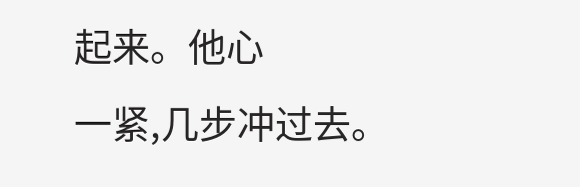起来。他心
一紧,几步冲过去。